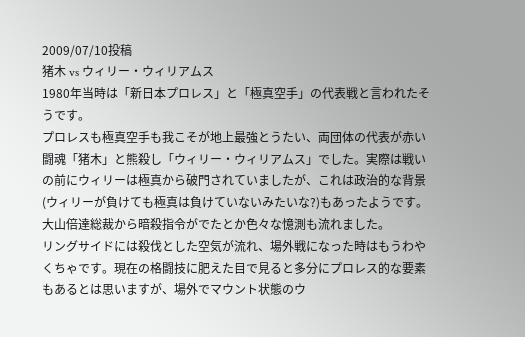2009/07/10投稿
猪木 vs ウィリー・ウィリアムス
1980年当時は「新日本プロレス」と「極真空手」の代表戦と言われたそうです。
プロレスも極真空手も我こそが地上最強とうたい、両団体の代表が赤い闘魂「猪木」と熊殺し「ウィリー・ウィリアムス」でした。実際は戦いの前にウィリーは極真から破門されていましたが、これは政治的な背景(ウィリーが負けても極真は負けていないみたいな?)もあったようです。大山倍達総裁から暗殺指令がでたとか色々な憶測も流れました。
リングサイドには殺伐とした空気が流れ、場外戦になった時はもうわやくちゃです。現在の格闘技に肥えた目で見ると多分にプロレス的な要素もあるとは思いますが、場外でマウント状態のウ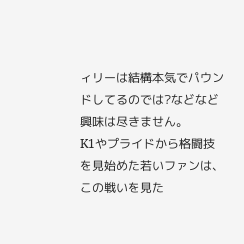ィリーは結構本気でパウンドしてるのでは?などなど興味は尽きません。
K1やプライドから格闘技を見始めた若いファンは、この戦いを見た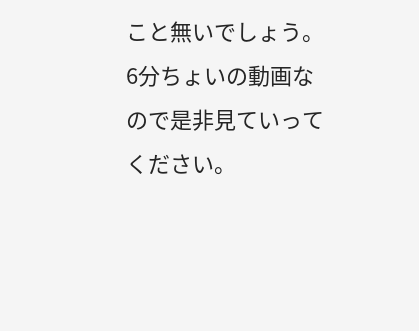こと無いでしょう。6分ちょいの動画なので是非見ていってください。